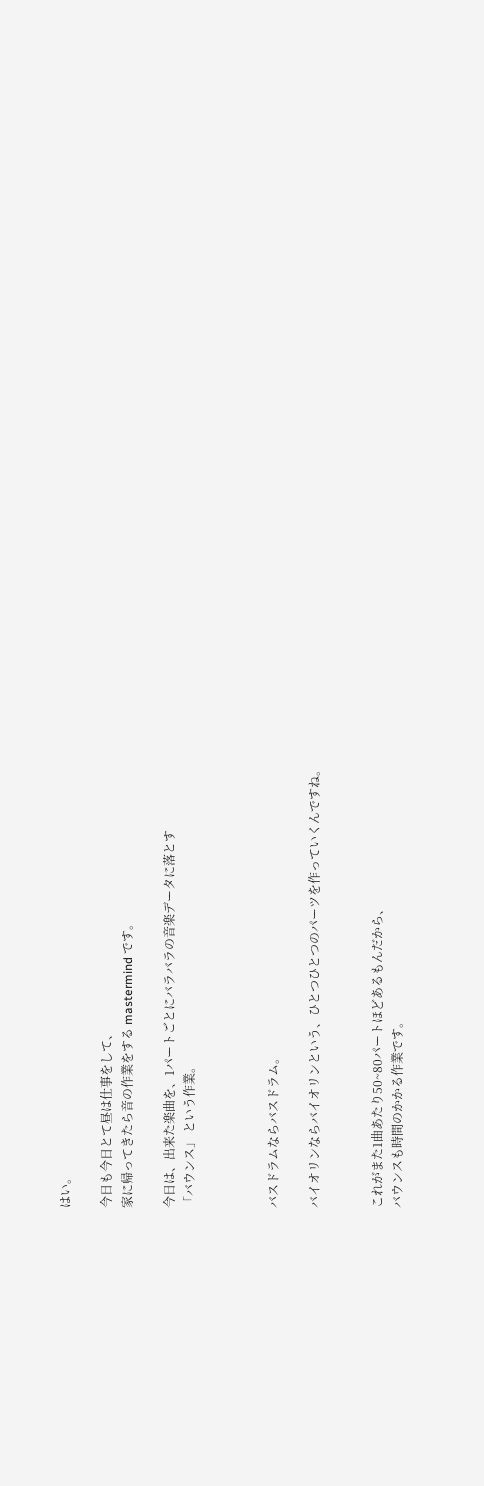はい。

今日も今日とて昼は仕事をして、
家に帰ってきたら音の作業をする mastermind です。

今日は、出来た楽曲を、1パートごとにバラバラの音楽データに落とす
「バウンス」 という作業。



バスドラムならバスドラム。

バイオリンならバイオリンという、ひとつひとつのパーツを作っていくんですね。


これがまた1曲あたり50~80パートほどあるもんだから、
バウンスも時間のかかる作業です。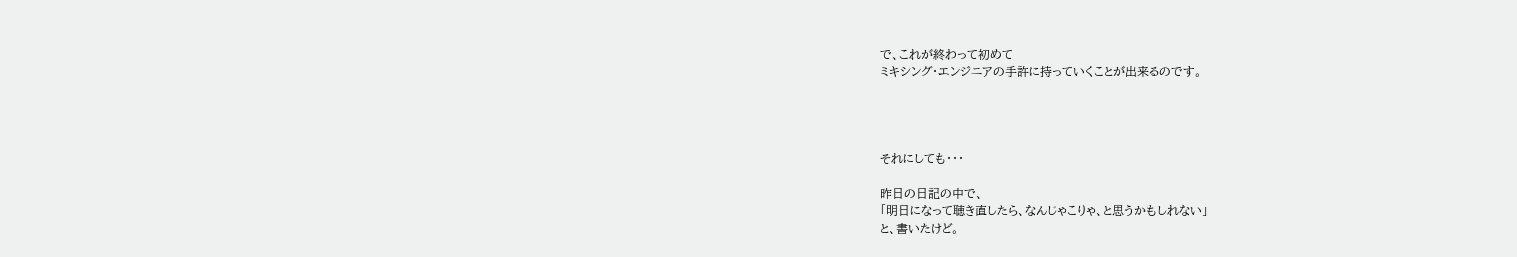で、これが終わって初めて
ミキシング・エンジニアの手許に持っていくことが出来るのです。




それにしても・・・

昨日の日記の中で、
「明日になって聴き直したら、なんじゃこりゃ、と思うかもしれない」
と、書いたけど。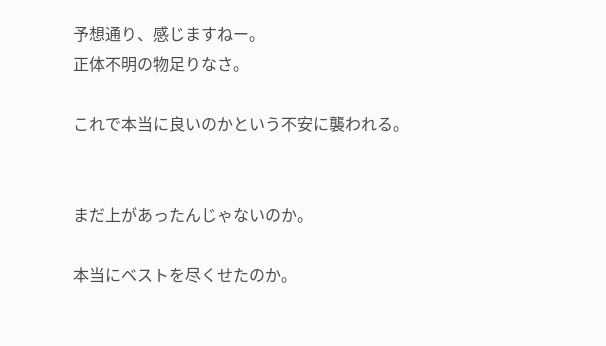予想通り、感じますねー。
正体不明の物足りなさ。

これで本当に良いのかという不安に襲われる。


まだ上があったんじゃないのか。

本当にベストを尽くせたのか。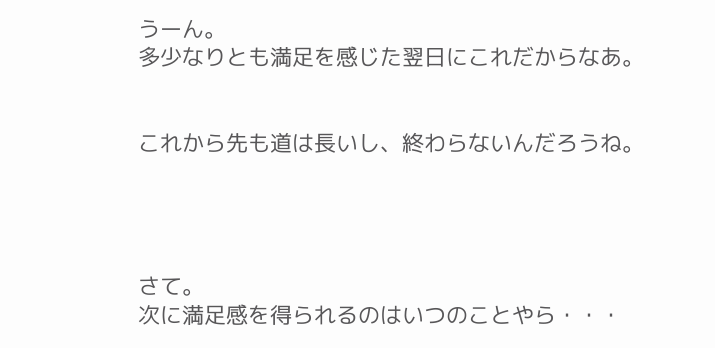うーん。
多少なりとも満足を感じた翌日にこれだからなあ。


これから先も道は長いし、終わらないんだろうね。




さて。
次に満足感を得られるのはいつのことやら・・・